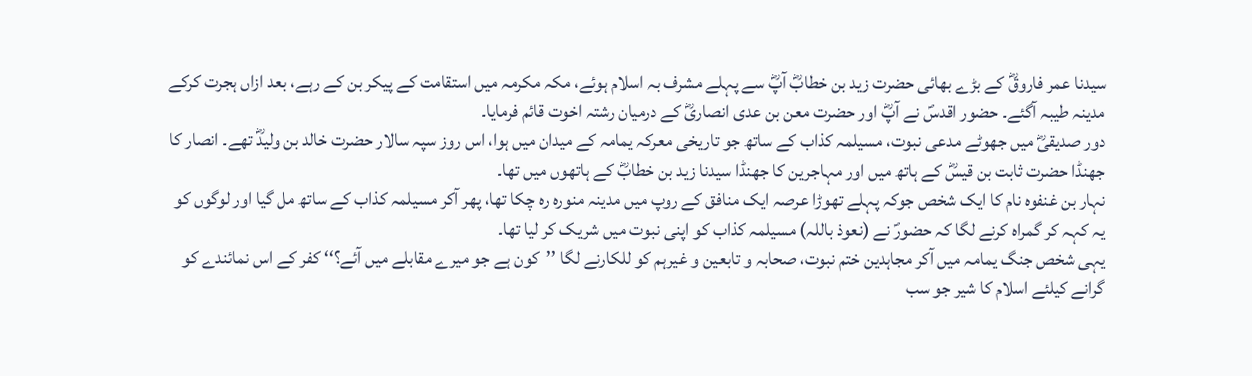سیدنا عمر فاروقؓ کے بڑے بھائی حضرت زید بن خطابؓ آپؓ سے پہلے مشرف بہ اسلام ہوئے، مکہ مکرمہ میں استقامت کے پیکر بن کے رہے، بعد ازاں ہجرت کرکے مدینہ طیبہ آگئے۔ حضور اقدسؐ نے آپؓ اور حضرت معن بن عدی انصاریؓ کے درمیان رشتہ اخوت قائم فرمایا۔
دور صدیقیؓ میں جھوٹے مدعی نبوت، مسیلمہ کذاب کے ساتھ جو تاریخی معرکہ یمامہ کے میدان میں ہوا، اس روز سپہ سالار حضرت خالد بن ولیدؓ تھے۔ انصار کا جھنڈا حضرت ثابت بن قیسؓ کے ہاتھ میں اور مہاجرین کا جھنڈا سیدنا زید بن خطابؓ کے ہاتھوں میں تھا۔
نہار بن غنفوہ نام کا ایک شخص جوکہ پہلے تھوڑا عرصہ ایک منافق کے روپ میں مدینہ منورہ رہ چکا تھا، پھر آکر مسیلمہ کذاب کے ساتھ مل گیا اور لوگوں کو یہ کہہ کر گمراہ کرنے لگا کہ حضورؐ نے (نعوذ باللہ) مسیلمہ کذاب کو اپنی نبوت میں شریک کر لیا تھا۔
یہی شخص جنگ یمامہ میں آکر مجاہدین ختم نبوت، صحابہ و تابعین و غیرہم کو للکارنے لگا ’’کون ہے جو میرے مقابلے میں آئے؟‘‘ کفر کے اس نمائندے کو گرانے کیلئے اسلام کا شیر جو سب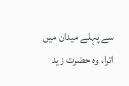سے پہلے میدان میں اترا، وہ حضرت زید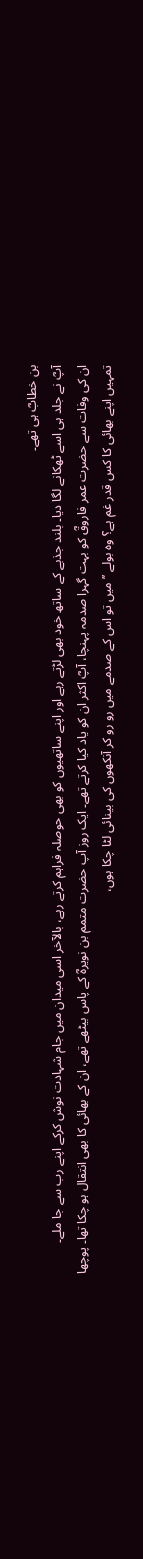بن خطابؓ ہی تھے۔
آپؓ نے جلد ہی اسے ٹھکانے لگا دیا۔ بلند جذبے کے ساتھ خود بھی لڑتے رہے اور اپنے ساتھیوں کو بھی حوصلہ فراہم کرتے رہے، بالآخر اسی میدان میں جام شہادت نوش کرکے اپنے رب سے جا ملے۔
ان کی وفات سے حضرت عمر فاروقؓ کو بہت گہرا صدمہ پہنچا، آپؓ اکثر ان کو یاد کیا کرتے تھے۔ ایک روز آپ حضرت متمم بن نویرہؓ کے پاس بیٹھے تھے، ان کے بھائی کا بھی انتقال ہو چکا تھا۔ پوچھا تمہیں اپنے بھائی کا کس قدر غم ہے؟ وہ بولے ’’میں تو اس کے صدمے میں رو رو کر آنکھوں کی بینائی لٹا چکا ہوں،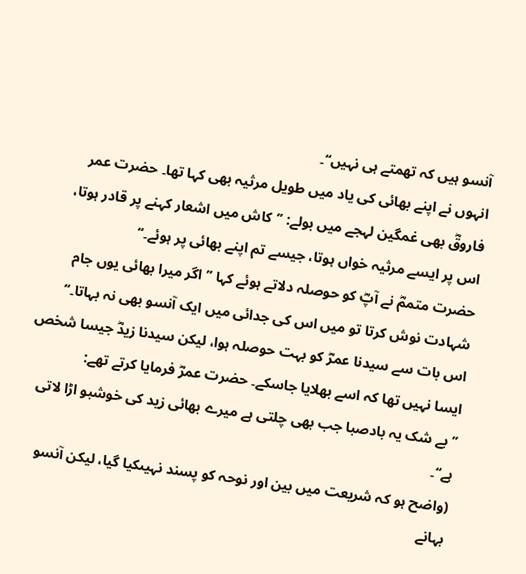آنسو ہیں کہ تھمتے ہی نہیں‘‘۔
انہوں نے اپنے بھائی کی یاد میں طویل مرثیہ بھی کہا تھا۔ حضرت عمر فاروقؓ بھی غمگین لہجے میں بولے: ’’کاش میں اشعار کہنے پر قادر ہوتا، اس پر ایسے مرثیہ خواں ہوتا، جیسے تم اپنے بھائی پر ہوئے۔‘‘
حضرت متممؓ نے آپؓ کو حوصلہ دلاتے ہوئے کہا ’’اگر میرا بھائی یوں جام شہادت نوش کرتا تو میں اس کی جدائی میں ایک آنسو بھی نہ بہاتا۔‘‘
اس بات سے سیدنا عمرؓ کو بہت حوصلہ ہوا، لیکن سیدنا زیدؓ جیسا شخص ایسا نہیں تھا کہ اسے بھلایا جاسکے۔ حضرت عمرؓ فرمایا کرتے تھے:
’’بے شک یہ بادصبا جب بھی چلتی ہے میرے بھائی زید کی خوشبو اڑا لاتی ہے‘‘۔
(واضح ہو کہ شریعت میں بین اور نوحہ کو پسند نہیںکیا گیا، لیکن آنسو بہانے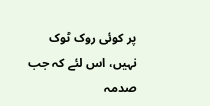پر کوئی روک ٹوک نہیں، اس لئے کہ جب صدمہ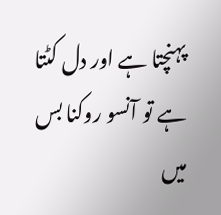پہنچتا ہے اور دل کٹتا ہے تو آنسو روکنا بس میں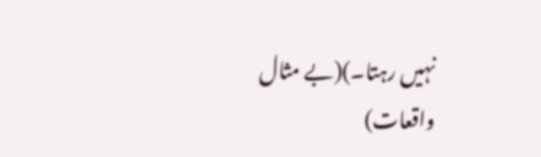نہیں رہتا۔)(بے مثال واقعات)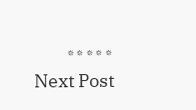٭٭٭٭٭
Next Post